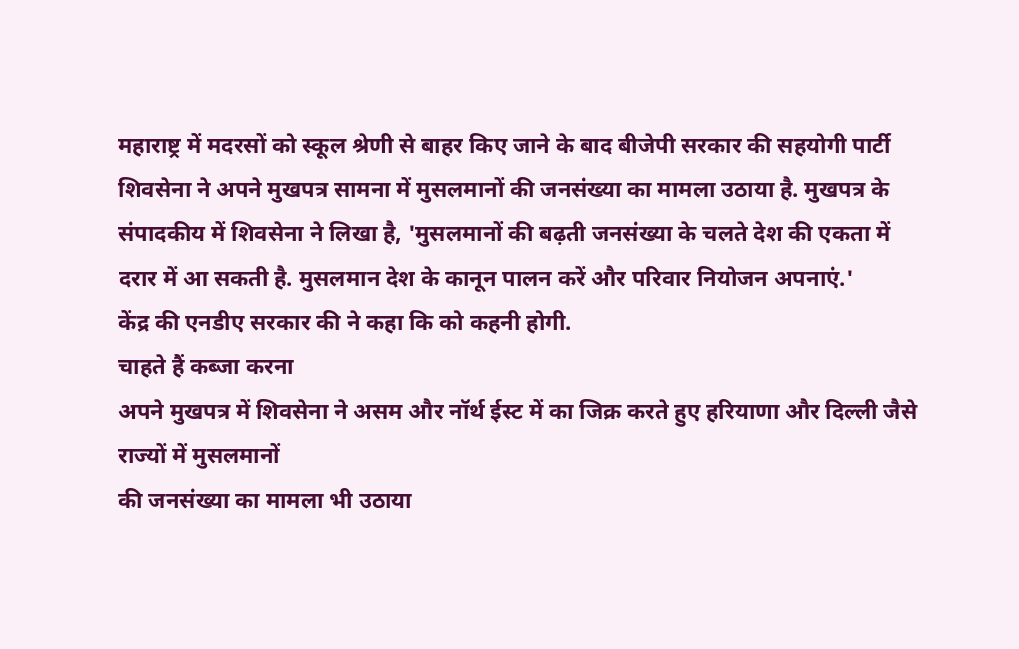महाराष्ट्र में मदरसों को स्कूल श्रेणी से बाहर किए जाने के बाद बीजेपी सरकार की सहयोगी पार्टी शिवसेना ने अपने मुखपत्र सामना में मुसलमानों की जनसंख्या का मामला उठाया है. मुखपत्र के संपादकीय में शिवसेना ने लिखा है, 'मुसलमानों की बढ़ती जनसंख्या के चलते देश की एकता में दरार में आ सकती है. मुसलमान देश के कानून पालन करें और परिवार नियोजन अपनाएं.'
केंद्र की एनडीए सरकार की ने कहा कि को कहनी होगी.
चाहते हैं कब्जा करना
अपने मुखपत्र में शिवसेना ने असम और नॉर्थ ईस्ट में का जिक्र करते हुए हरियाणा और दिल्ली जैसे राज्यों में मुसलमानों
की जनसंख्या का मामला भी उठाया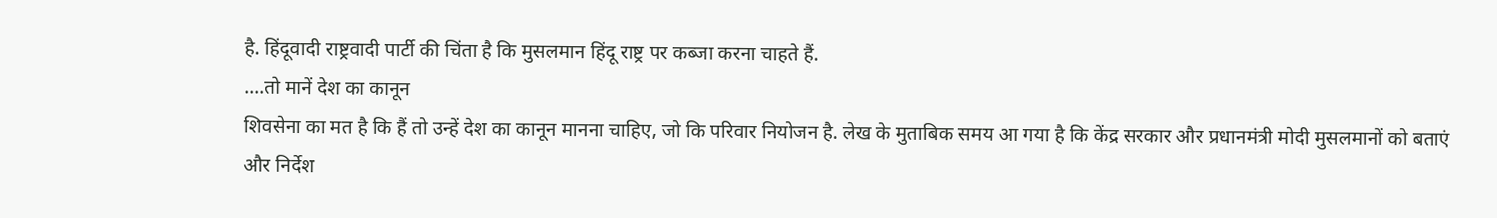है. हिंदूवादी राष्ट्रवादी पार्टी की चिंता है कि मुसलमान हिंदू राष्ट्र पर कब्जा करना चाहते हैं.
....तो मानें देश का कानून
शिवसेना का मत है कि हैं तो उन्हें देश का कानून मानना चाहिए, जो कि परिवार नियोजन है. लेख के मुताबिक समय आ गया है कि केंद्र सरकार और प्रधानमंत्री मोदी मुसलमानों को बताएं और निर्देश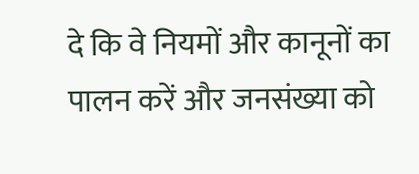दे कि वे नियमों और कानूनों का पालन करें और जनसंख्या को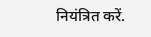नियंत्रित करें.